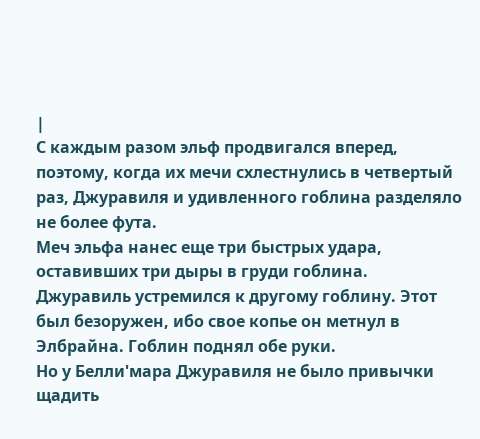|
С каждым разом эльф продвигался вперед, поэтому, когда их мечи схлестнулись в четвертый раз, Джуравиля и удивленного гоблина разделяло не более фута.
Меч эльфа нанес еще три быстрых удара, оставивших три дыры в груди гоблина.
Джуравиль устремился к другому гоблину. Этот был безоружен, ибо свое копье он метнул в Элбрайна. Гоблин поднял обе руки.
Но у Белли'мара Джуравиля не было привычки щадить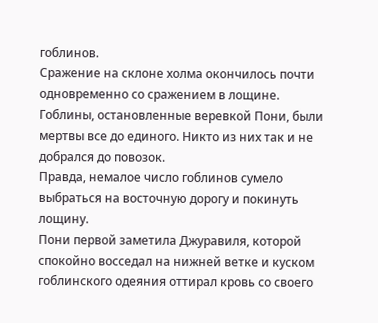гоблинов.
Сражение на склоне холма окончилось почти одновременно со сражением в лощине. Гоблины, остановленные веревкой Пони, были мертвы все до единого. Никто из них так и не добрался до повозок.
Правда, немалое число гоблинов сумело выбраться на восточную дорогу и покинуть лощину.
Пони первой заметила Джуравиля, которой спокойно восседал на нижней ветке и куском гоблинского одеяния оттирал кровь со своего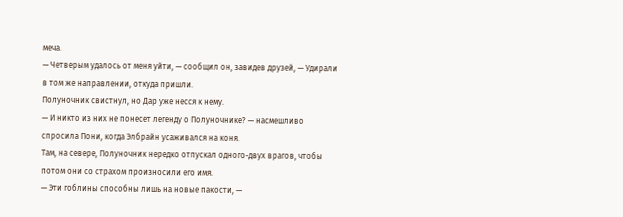меча.
— Четверым удалось от меня уйти, — сообщил он, завидев друзей, — Удирали в том же направлении, откуда пришли.
Полуночник свистнул, но Дар уже несся к нему.
— И никто из них не понесет легенду о Полуночнике? — насмешливо спросила Пони, когда Элбрайн усаживался на коня.
Там, на севере, Полуночник нередко отпускал одного-двух врагов, чтобы потом они со страхом произносили его имя.
— Эти гоблины способны лишь на новые пакости, —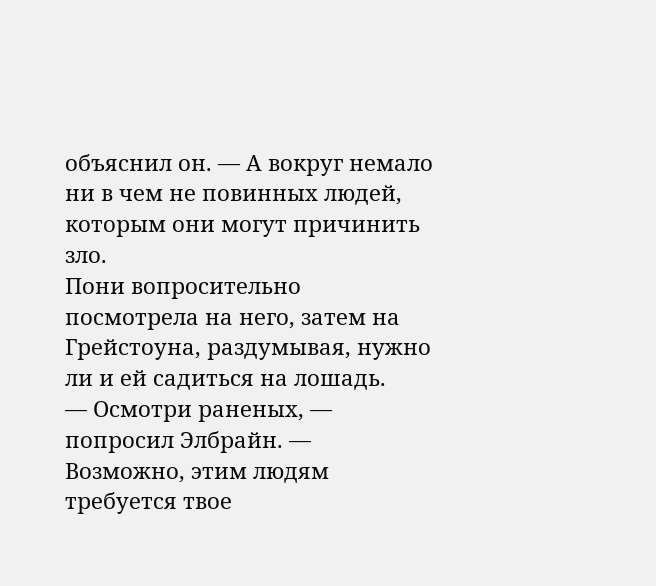объяснил он. — А вокруг немало ни в чем не повинных людей, которым они могут причинить зло.
Пони вопросительно посмотрела на него, затем на Грейстоуна, раздумывая, нужно ли и ей садиться на лошадь.
— Осмотри раненых, — попросил Элбрайн. — Возможно, этим людям требуется твое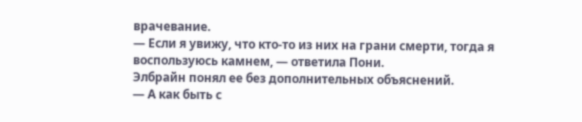врачевание.
— Если я увижу, что кто-то из них на грани смерти, тогда я воспользуюсь камнем, — ответила Пони.
Элбрайн понял ее без дополнительных объяснений.
— А как быть с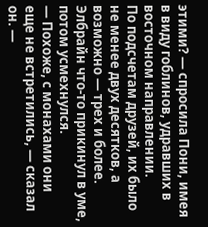этими? — спросила Пони, имея в виду гоблинов, удравших в восточном направлении.
По подсчетам друзей, их было не менее двух десятков, а возможно — трех и более.
Элбрайн что-то прикинул в уме, потом усмехнулся.
— Похоже, с монахами они еще не встретились, — сказал он. —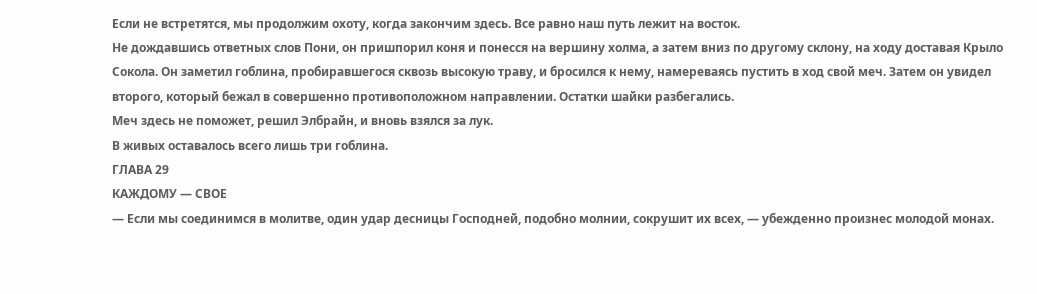Если не встретятся, мы продолжим охоту, когда закончим здесь. Все равно наш путь лежит на восток.
Не дождавшись ответных слов Пони, он пришпорил коня и понесся на вершину холма, а затем вниз по другому склону, на ходу доставая Крыло Сокола. Он заметил гоблина, пробиравшегося сквозь высокую траву, и бросился к нему, намереваясь пустить в ход свой меч. Затем он увидел второго, который бежал в совершенно противоположном направлении. Остатки шайки разбегались.
Меч здесь не поможет, решил Элбрайн, и вновь взялся за лук.
В живых оставалось всего лишь три гоблина.
ГЛАВА 29
КАЖДОМУ — СВОЕ
— Если мы соединимся в молитве, один удар десницы Господней, подобно молнии, сокрушит их всех, — убежденно произнес молодой монах.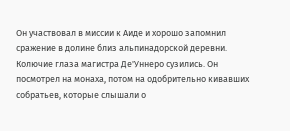Он участвовал в миссии к Аиде и хорошо запомнил сражение в долине близ альпинадорской деревни.
Колючие глаза магистра Де'Уннеро сузились. Он посмотрел на монаха, потом на одобрительно кивавших собратьев, которые слышали о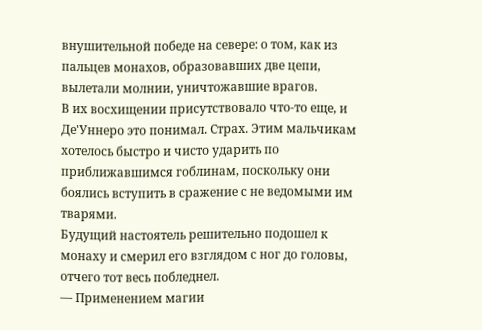внушительной победе на севере: о том, как из пальцев монахов, образовавших две цепи, вылетали молнии, уничтожавшие врагов.
В их восхищении присутствовало что-то еще, и Де'Уннеро это понимал. Страх. Этим мальчикам хотелось быстро и чисто ударить по приближавшимся гоблинам, поскольку они боялись вступить в сражение с не ведомыми им тварями.
Будущий настоятель решительно подошел к монаху и смерил его взглядом с ног до головы, отчего тот весь побледнел.
— Применением магии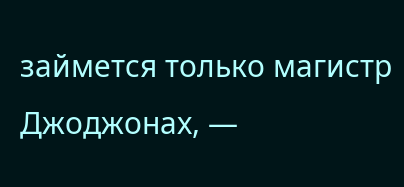займется только магистр Джоджонах, —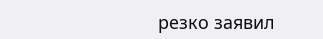резко заявил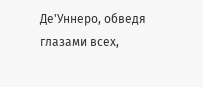Де'Уннеро, обведя глазами всех,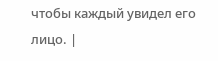чтобы каждый увидел его лицо. |